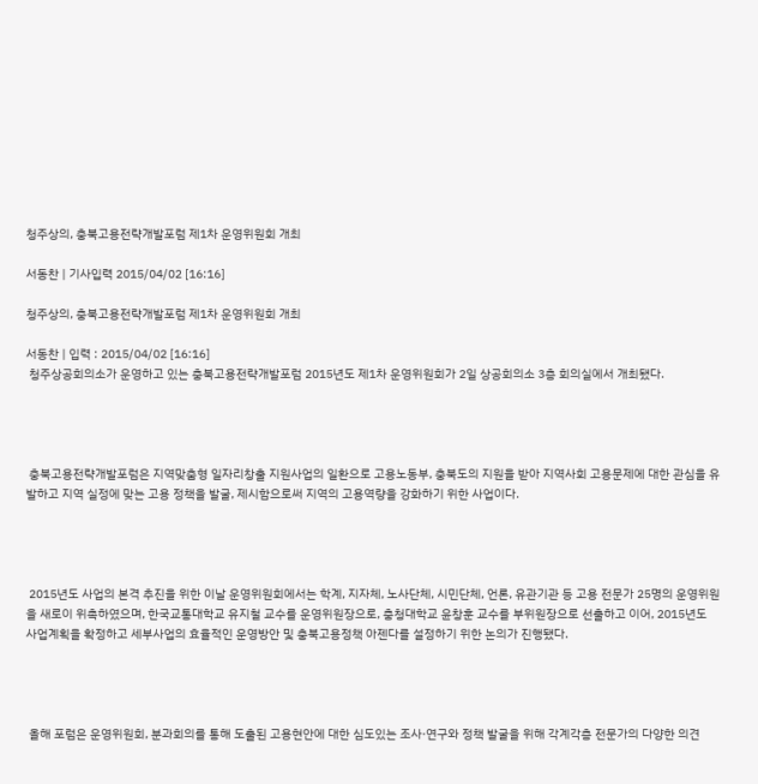청주상의, 충북고용전략개발포럼 제1차 운영위원회 개최

서동찬 | 기사입력 2015/04/02 [16:16]

청주상의, 충북고용전략개발포럼 제1차 운영위원회 개최

서동찬 | 입력 : 2015/04/02 [16:16]
 청주상공회의소가 운영하고 있는 충북고용전략개발포럼 2015년도 제1차 운영위원회가 2일 상공회의소 3층 회의실에서 개최됐다.




 충북고용전략개발포럼은 지역맞춤형 일자리창출 지원사업의 일환으로 고용노동부, 충북도의 지원을 받아 지역사회 고용문제에 대한 관심을 유발하고 지역 실정에 맞는 고용 정책을 발굴, 제시함으로써 지역의 고용역량을 강화하기 위한 사업이다.




 2015년도 사업의 본격 추진을 위한 이날 운영위원회에서는 학계, 지자체, 노사단체, 시민단체, 언론, 유관기관 등 고용 전문가 25명의 운영위원을 새로이 위촉하였으며, 한국교통대학교 유지철 교수를 운영위원장으로, 충청대학교 윤창훈 교수를 부위원장으로 선출하고 이어, 2015년도 사업계획을 확정하고 세부사업의 효율적인 운영방안 및 충북고용정책 아젠다를 설정하기 위한 논의가 진행됐다.




 올해 포럼은 운영위원회, 분과회의를 통해 도출된 고용현안에 대한 심도있는 조사·연구와 정책 발굴을 위해 각계각층 전문가의 다양한 의견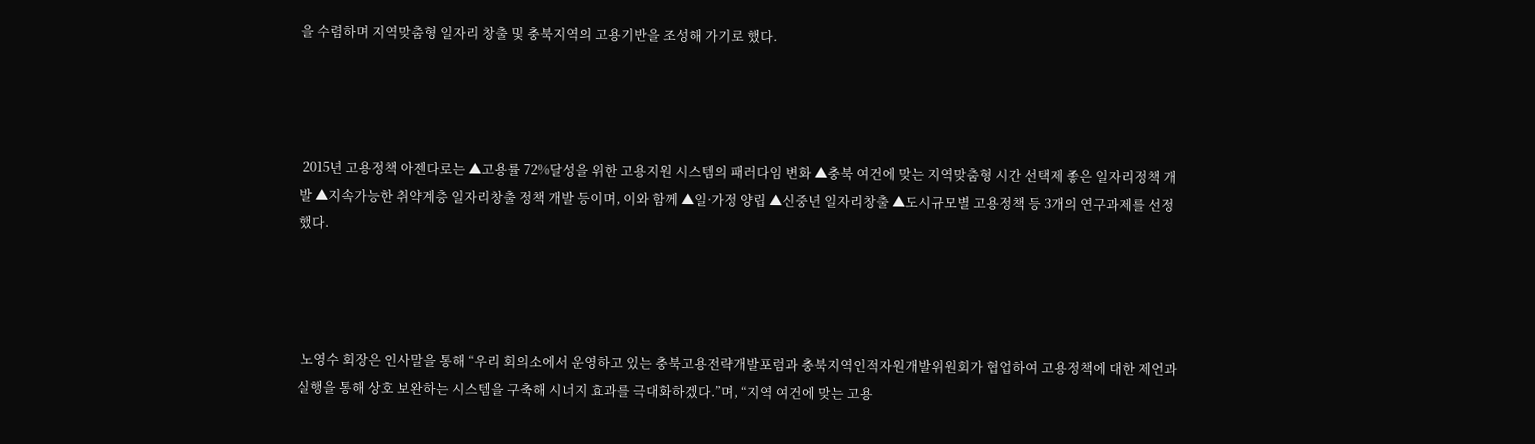을 수렴하며 지역맞춤형 일자리 창출 및 충북지역의 고용기반을 조성해 가기로 했다.




 2015년 고용정책 아젠다로는 ▲고용률 72%달성을 위한 고용지원 시스템의 패러다임 변화 ▲충북 여건에 맞는 지역맞춤형 시간 선택제 좋은 일자리정책 개발 ▲지속가능한 취약계층 일자리창출 정책 개발 등이며, 이와 함께 ▲일·가정 양립 ▲신중년 일자리창출 ▲도시규모별 고용정책 등 3개의 연구과제를 선정했다.




 노영수 회장은 인사말을 통해 “우리 회의소에서 운영하고 있는 충북고용전략개발포럼과 충북지역인적자원개발위원회가 협업하여 고용정책에 대한 제언과 실행을 통해 상호 보완하는 시스템을 구축해 시너지 효과를 극대화하겠다.”며, “지역 여건에 맞는 고용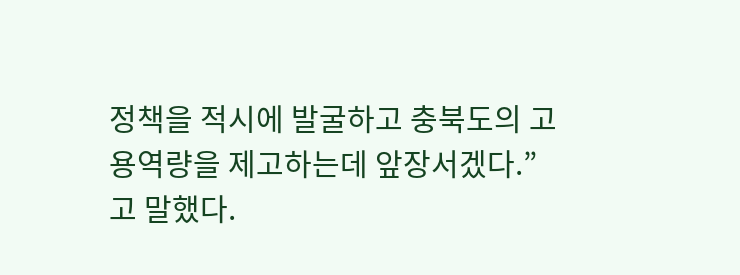정책을 적시에 발굴하고 충북도의 고용역량을 제고하는데 앞장서겠다.”고 말했다.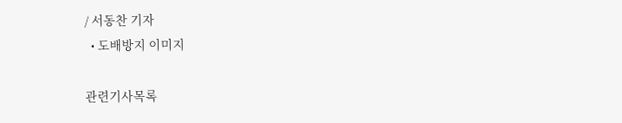/ 서동찬 기자
  • 도배방지 이미지

관련기사목록